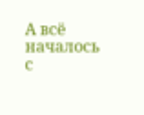А всё началось с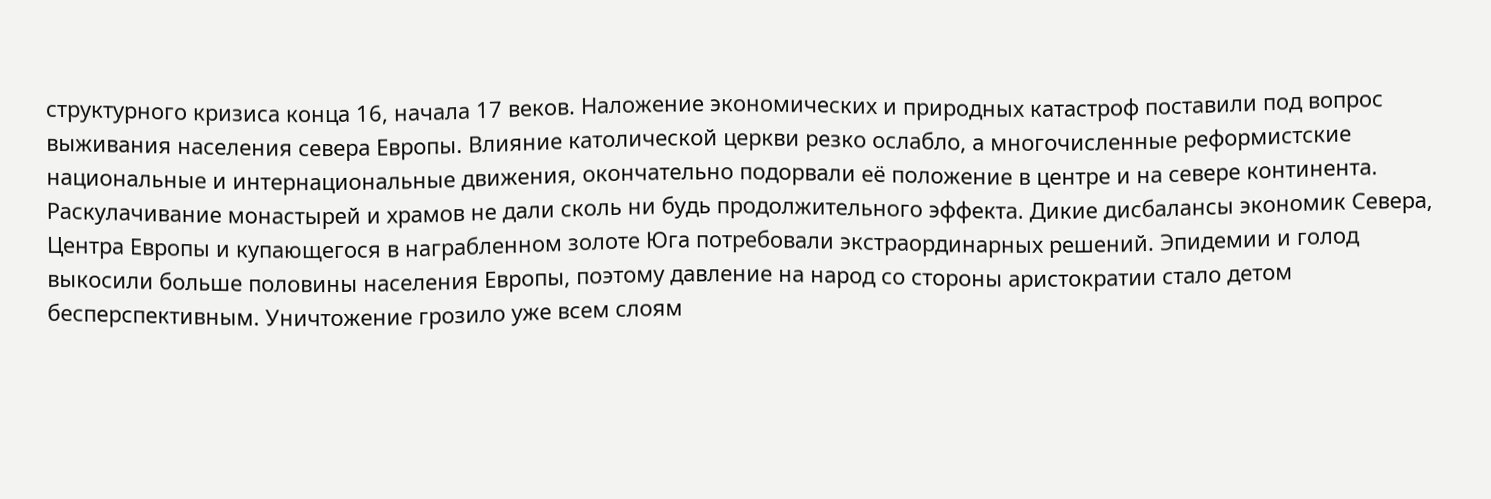структурного кризиса конца 16, начала 17 веков. Наложение экономических и природных катастроф поставили под вопрос выживания населения севера Европы. Влияние католической церкви резко ослабло, а многочисленные реформистские национальные и интернациональные движения, окончательно подорвали её положение в центре и на севере континента. Раскулачивание монастырей и храмов не дали сколь ни будь продолжительного эффекта. Дикие дисбалансы экономик Севера, Центра Европы и купающегося в награбленном золоте Юга потребовали экстраординарных решений. Эпидемии и голод выкосили больше половины населения Европы, поэтому давление на народ со стороны аристократии стало детом бесперспективным. Уничтожение грозило уже всем слоям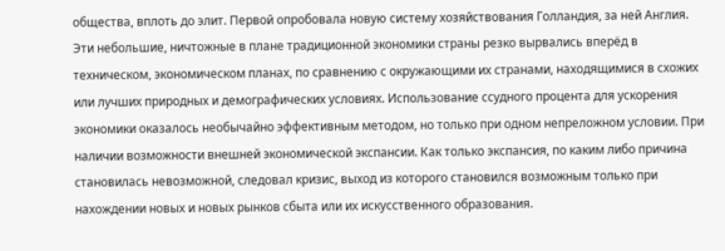общества, вплоть до элит. Первой опробовала новую систему хозяйствования Голландия, за ней Англия. Эти небольшие, ничтожные в плане традиционной экономики страны резко вырвались вперёд в техническом, экономическом планах, по сравнению с окружающими их странами, находящимися в схожих или лучших природных и демографических условиях. Использование ссудного процента для ускорения экономики оказалось необычайно эффективным методом, но только при одном непреложном условии. При наличии возможности внешней экономической экспансии. Как только экспансия, по каким либо причина становилась невозможной, следовал кризис, выход из которого становился возможным только при нахождении новых и новых рынков сбыта или их искусственного образования.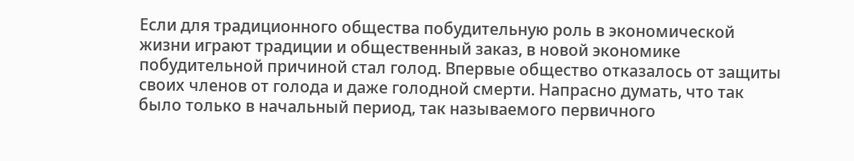Если для традиционного общества побудительную роль в экономической жизни играют традиции и общественный заказ, в новой экономике побудительной причиной стал голод. Впервые общество отказалось от защиты своих членов от голода и даже голодной смерти. Напрасно думать, что так было только в начальный период, так называемого первичного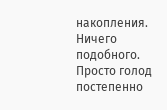накопления. Ничего подобного. Просто голод постепенно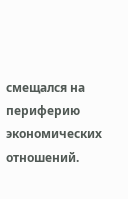смещался на периферию экономических отношений.